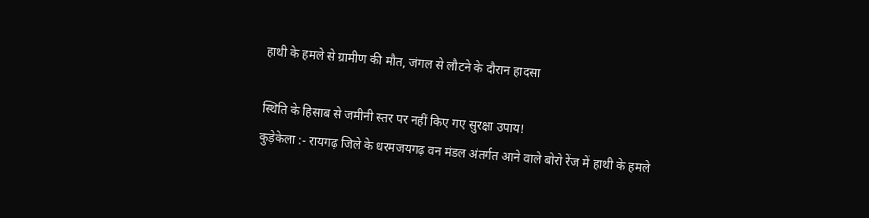हाथी के हमले से ग्रामीण की मौत, जंगल से लौटने के दौरान हादसा

स्थिति के हिसाब से जमीनी स्तर पर नहीं किए गए सुरक्षा उपाय!
कुड़ेकेला :- रायगढ़ जिले के धरमजयगढ़ वन मंडल अंतर्गत आने वाले बोरो रेंज में हाथी के हमले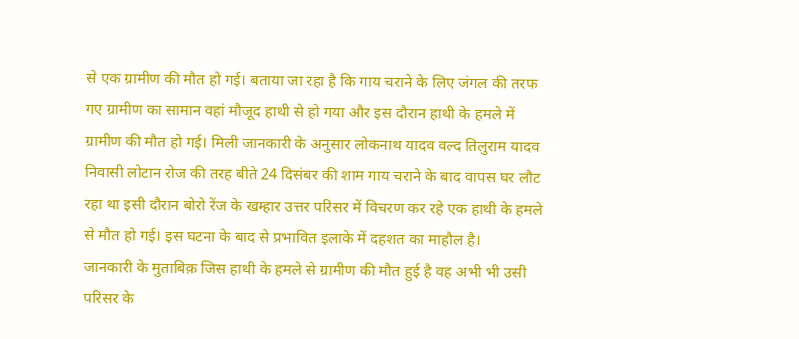से एक ग्रामीण की मौत हो गई। बताया जा रहा है कि गाय चराने के लिए जंगल की तरफ गए ग्रामीण का सामान वहां मौजूद हाथी से हो गया और इस दौरान हाथी के हमले में ग्रामीण की मौत हो गई। मिली जानकारी के अनुसार लोकनाथ यादव वल्द तिलुराम यादव निवासी लोटान रोज की तरह बीते 24 दिसंबर की शाम गाय चराने के बाद वापस घर लौट रहा था इसी दौरान बोरो रेंज के खम्हार उत्तर परिसर में विचरण कर रहे एक हाथी के हमले से मौत हो गई। इस घटना के बाद से प्रभावित इलाके में दहशत का माहौल है।
जानकारी के मुताबिक़ जिस हाथी के हमले से ग्रामीण की मौत हुई है वह अभी भी उसी परिसर के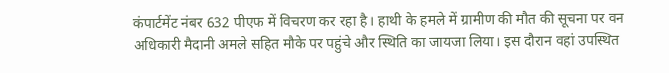कंपार्टमेंट नंबर 632 पीएफ में विचरण कर रहा है। हाथी के हमले में ग्रामीण की मौत की सूचना पर वन अधिकारी मैदानी अमले सहित मौके पर पहुंचे और स्थिति का जायजा लिया। इस दौरान वहां उपस्थित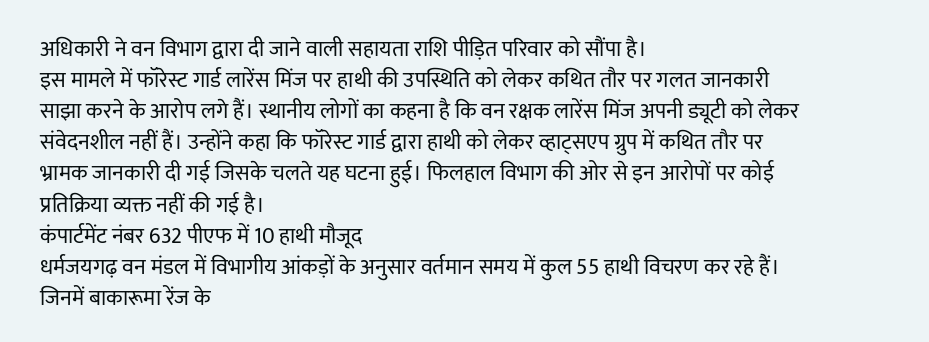अधिकारी ने वन विभाग द्वारा दी जाने वाली सहायता राशि पीड़ित परिवार को सौंपा है।
इस मामले में फॉरेस्ट गार्ड लारेंस मिंज पर हाथी की उपस्थिति को लेकर कथित तौर पर गलत जानकारी साझा करने के आरोप लगे हैं। स्थानीय लोगों का कहना है कि वन रक्षक लारेंस मिंज अपनी ड्यूटी को लेकर संवेदनशील नहीं हैं। उन्होंने कहा कि फॉरेस्ट गार्ड द्वारा हाथी को लेकर व्हाट्सएप ग्रुप में कथित तौर पर भ्रामक जानकारी दी गई जिसके चलते यह घटना हुई। फिलहाल विभाग की ओर से इन आरोपों पर कोई प्रतिक्रिया व्यक्त नहीं की गई है।
कंपार्टमेंट नंबर 632 पीएफ में 10 हाथी मौजूद
धर्मजयगढ़ वन मंडल में विभागीय आंकड़ों के अनुसार वर्तमान समय में कुल 55 हाथी विचरण कर रहे हैं। जिनमें बाकारूमा रेंज के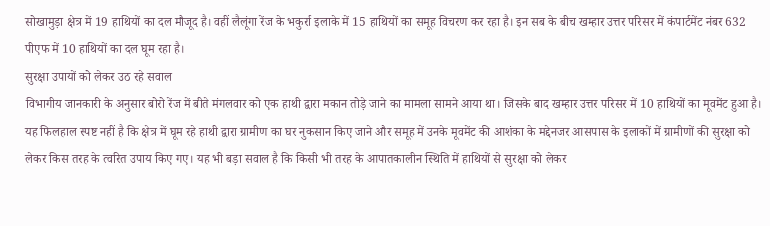सोखामुड़ा क्षेत्र में 19 हाथियों का दल मौजूद है। वहीं लैलूंगा रेंज के भकुर्रा इलाके में 15 हाथियों का समूह विचरण कर रहा है। इन सब के बीच खम्हार उत्तर परिसर में कंपार्टमेंट नंबर 632 पीएफ में 10 हाथियों का दल घूम रहा है।
सुरक्षा उपायों को लेकर उठ रहे सवाल
विभागीय जानकारी के अनुसार बोरो रेंज में बीते मंगलवार को एक हाथी द्वारा मकान तोड़े जाने का मामला सामने आया था। जिसके बाद खम्हार उत्तर परिसर में 10 हाथियों का मूवमेंट हुआ है। यह फिलहाल स्पष्ट नहीं है कि क्षेत्र में घूम रहे हाथी द्वारा ग्रामीण का घर नुकसान किए जाने और समूह में उनके मूवमेंट की आशंका के मद्देनजर आसपास के इलाकों में ग्रामीणों की सुरक्षा को लेकर किस तरह के त्वरित उपाय किए गए। यह भी बड़ा सवाल है कि किसी भी तरह के आपातकालीन स्थिति में हाथियों से सुरक्षा को लेकर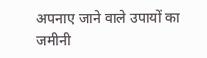अपनाए जाने वाले उपायों का जमीनी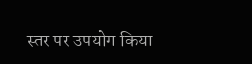स्तर पर उपयोग किया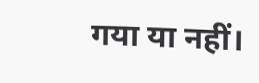गया या नहीं।